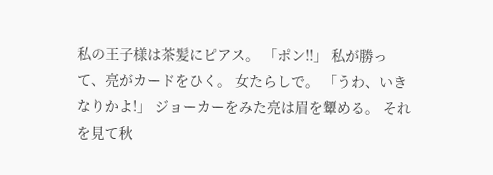私の王子様は茶髪にピアス。 「ポン!!」 私が勝って、亮がカードをひく。 女たらしで。 「うわ、いきなりかよ!」 ジョーカーをみた亮は眉を顰める。 それを見て秋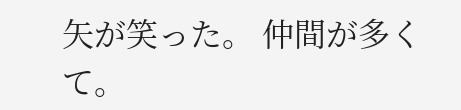矢が笑った。 仲間が多くて。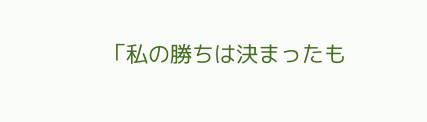「私の勝ちは決まったも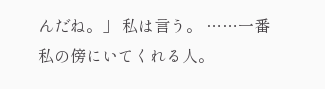んだね。」 私は言う。 ……一番私の傍にいてくれる人。